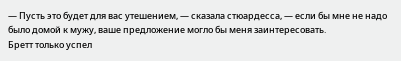— Пусть это будет для вас утешением, — сказала стюардесса, — если бы мне не надо было домой к мужу, ваше предложение могло бы меня заинтересовать.
Бретт только успел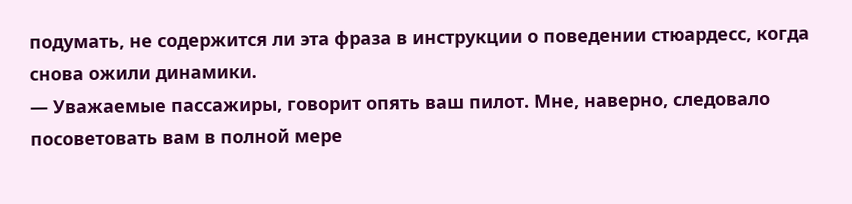подумать, не содержится ли эта фраза в инструкции о поведении стюардесс, когда снова ожили динамики.
— Уважаемые пассажиры, говорит опять ваш пилот. Мне, наверно, следовало посоветовать вам в полной мере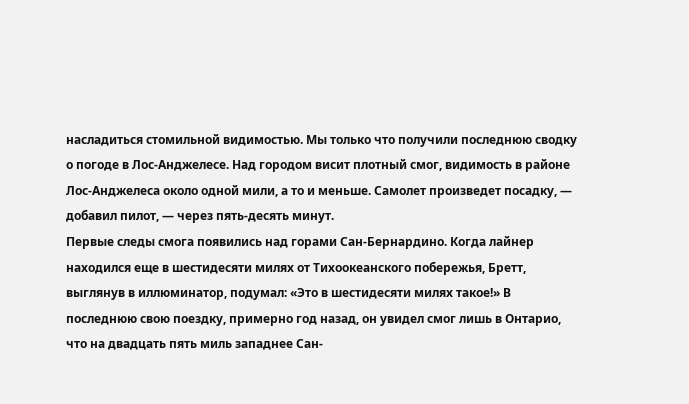насладиться стомильной видимостью. Мы только что получили последнюю сводку о погоде в Лос-Анджелесе. Над городом висит плотный смог, видимость в районе Лос-Анджелеса около одной мили, а то и меньше. Самолет произведет посадку, — добавил пилот, — через пять-десять минут.
Первые следы смога появились над горами Сан-Бернардино. Когда лайнер находился еще в шестидесяти милях от Тихоокеанского побережья, Бретт, выглянув в иллюминатор, подумал: «Это в шестидесяти милях такое!» В последнюю свою поездку, примерно год назад, он увидел смог лишь в Онтарио, что на двадцать пять миль западнее Сан-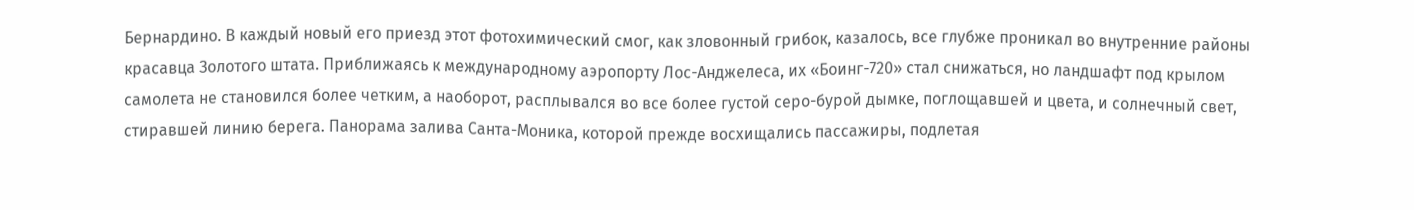Бернардино. В каждый новый его приезд этот фотохимический смог, как зловонный грибок, казалось, все глубже проникал во внутренние районы красавца Золотого штата. Приближаясь к международному аэропорту Лос-Анджелеса, их «Боинг-720» стал снижаться, но ландшафт под крылом самолета не становился более четким, а наоборот, расплывался во все более густой серо-бурой дымке, поглощавшей и цвета, и солнечный свет, стиравшей линию берега. Панорама залива Санта-Моника, которой прежде восхищались пассажиры, подлетая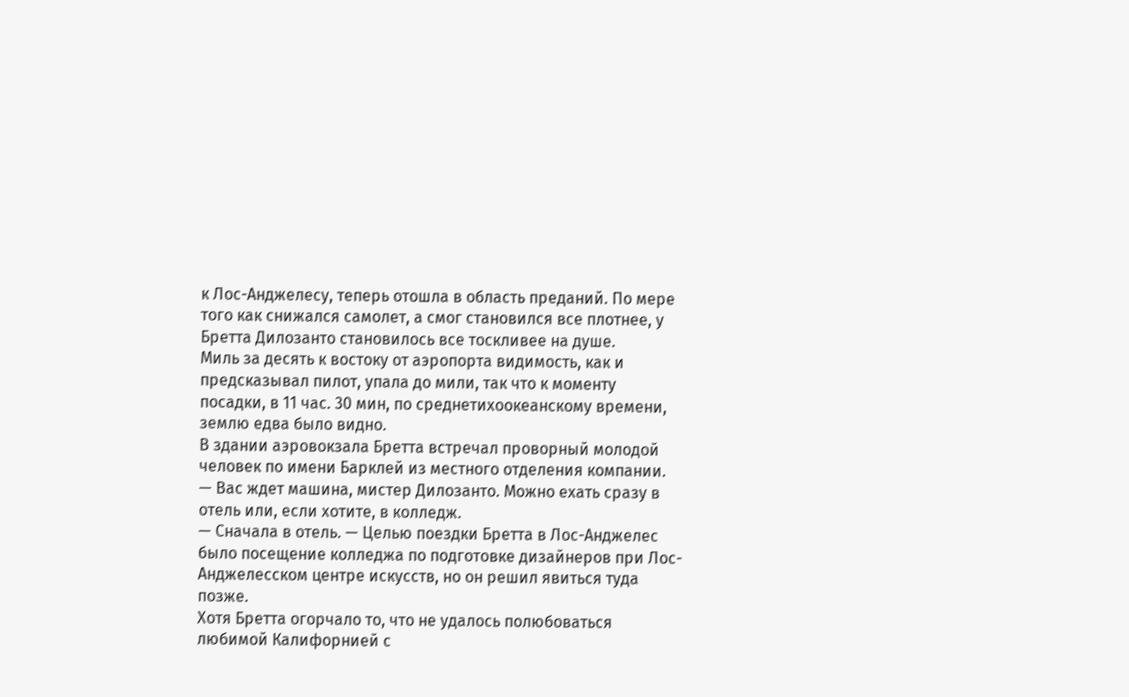к Лос-Анджелесу, теперь отошла в область преданий. По мере того как снижался самолет, а смог становился все плотнее, у Бретта Дилозанто становилось все тоскливее на душе.
Миль за десять к востоку от аэропорта видимость, как и предсказывал пилот, упала до мили, так что к моменту посадки, в 11 час. 30 мин, по среднетихоокеанскому времени, землю едва было видно.
В здании аэровокзала Бретта встречал проворный молодой человек по имени Барклей из местного отделения компании.
— Вас ждет машина, мистер Дилозанто. Можно ехать сразу в отель или, если хотите, в колледж.
— Сначала в отель. — Целью поездки Бретта в Лос-Анджелес было посещение колледжа по подготовке дизайнеров при Лос-Анджелесском центре искусств, но он решил явиться туда позже.
Хотя Бретта огорчало то, что не удалось полюбоваться любимой Калифорнией с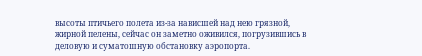высоты птичьего полета из-за нависшей над нею грязной, жирной пелены, сейчас он заметно оживился, погрузившись в деловую и суматошную обстановку аэропорта.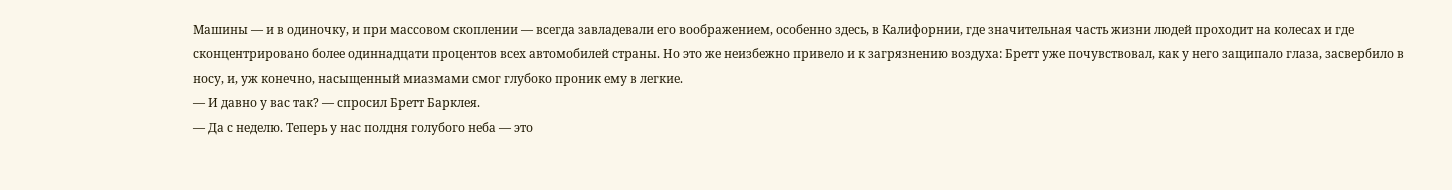Машины — и в одиночку, и при массовом скоплении — всегда завладевали его воображением, особенно здесь, в Калифорнии, где значительная часть жизни людей проходит на колесах и где сконцентрировано более одиннадцати процентов всех автомобилей страны. Но это же неизбежно привело и к загрязнению воздуха: Бретт уже почувствовал, как у него защипало глаза, засвербило в носу, и, уж конечно, насыщенный миазмами смог глубоко проник ему в легкие.
— И давно у вас так? — спросил Бретт Барклея.
— Да с неделю. Теперь у нас полдня голубого неба — это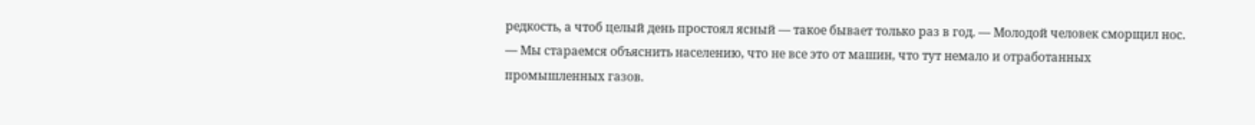редкость, а чтоб целый день простоял ясный — такое бывает только раз в год. — Молодой человек сморщил нос. — Мы стараемся объяснить населению, что не все это от машин, что тут немало и отработанных промышленных газов.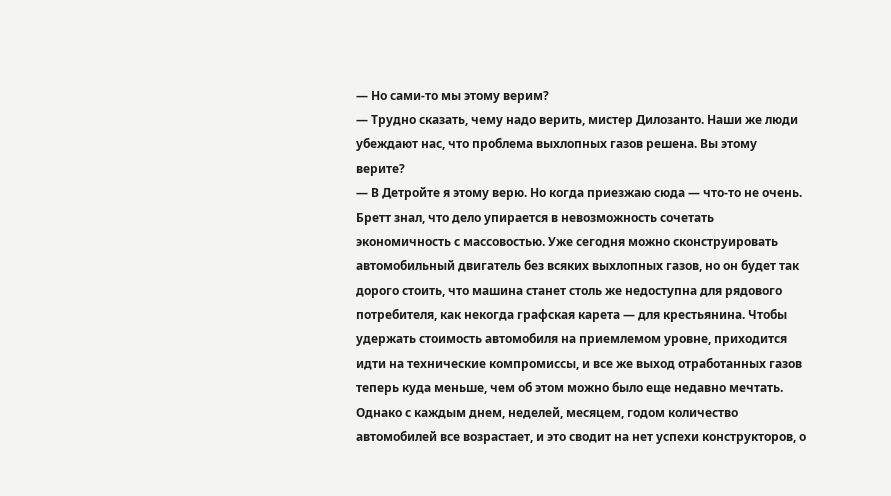— Но сами-то мы этому верим?
— Трудно сказать, чему надо верить, мистер Дилозанто. Наши же люди убеждают нас, что проблема выхлопных газов решена. Вы этому верите?
— В Детройте я этому верю. Но когда приезжаю сюда — что-то не очень.
Бретт знал, что дело упирается в невозможность сочетать экономичность с массовостью. Уже сегодня можно сконструировать автомобильный двигатель без всяких выхлопных газов, но он будет так дорого стоить, что машина станет столь же недоступна для рядового потребителя, как некогда графская карета — для крестьянина. Чтобы удержать стоимость автомобиля на приемлемом уровне, приходится идти на технические компромиссы, и все же выход отработанных газов теперь куда меньше, чем об этом можно было еще недавно мечтать. Однако с каждым днем, неделей, месяцем, годом количество автомобилей все возрастает, и это сводит на нет успехи конструкторов, о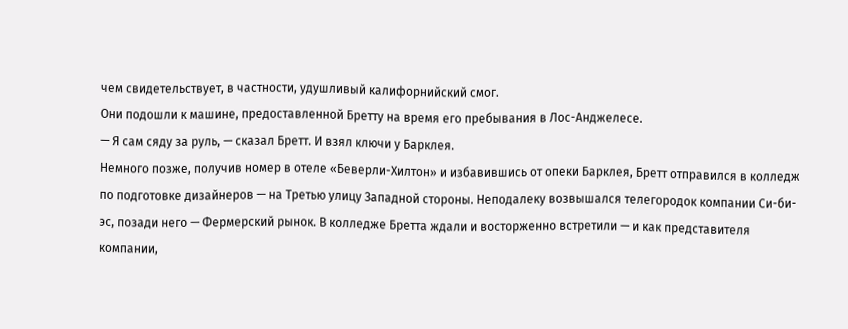чем свидетельствует, в частности, удушливый калифорнийский смог.
Они подошли к машине, предоставленной Бретту на время его пребывания в Лос-Анджелесе.
— Я сам сяду за руль, — сказал Бретт. И взял ключи у Барклея.
Немного позже, получив номер в отеле «Беверли-Хилтон» и избавившись от опеки Барклея, Бретт отправился в колледж по подготовке дизайнеров — на Третью улицу Западной стороны. Неподалеку возвышался телегородок компании Си-би-эс, позади него — Фермерский рынок. В колледже Бретта ждали и восторженно встретили — и как представителя компании,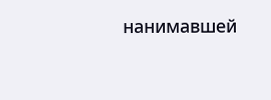нанимавшей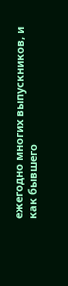ежегодно многих выпускников, и как бывшего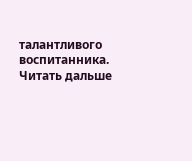талантливого воспитанника.
Читать дальше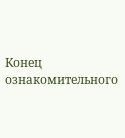Конец ознакомительного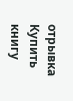отрывка
Купить книгу